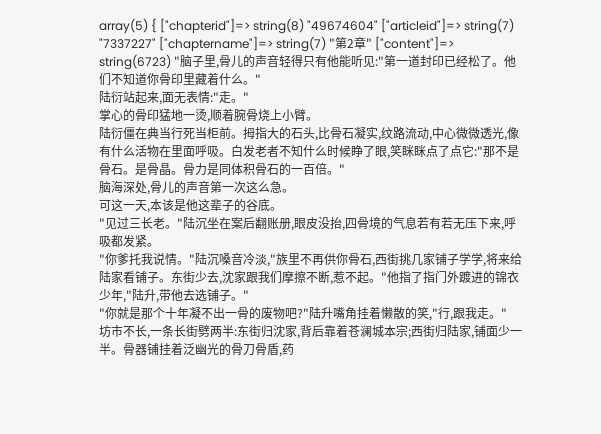array(5) { ["chapterid"]=> string(8) "49674604" ["articleid"]=> string(7) "7337227" ["chaptername"]=> string(7) "第2章" ["content"]=> string(6723) "脑子里,骨儿的声音轻得只有他能听见:"第一道封印已经松了。他们不知道你骨印里藏着什么。"
陆衍站起来,面无表情:"走。"
掌心的骨印猛地一烫,顺着腕骨烧上小臂。
陆衍僵在典当行死当柜前。拇指大的石头,比骨石凝实,纹路流动,中心微微透光,像有什么活物在里面呼吸。白发老者不知什么时候睁了眼,笑眯眯点了点它:"那不是骨石。是骨晶。骨力是同体积骨石的一百倍。"
脑海深处,骨儿的声音第一次这么急。
可这一天,本该是他这辈子的谷底。
"见过三长老。"陆沉坐在案后翻账册,眼皮没抬,四骨境的气息若有若无压下来,呼吸都发紧。
"你爹托我说情。"陆沉嗓音冷淡,"族里不再供你骨石,西街挑几家铺子学学,将来给陆家看铺子。东街少去,沈家跟我们摩擦不断,惹不起。"他指了指门外踱进的锦衣少年,"陆升,带他去选铺子。"
"你就是那个十年凝不出一骨的废物吧?"陆升嘴角挂着懒散的笑,"行,跟我走。"
坊市不长,一条长街劈两半:东街归沈家,背后靠着苍澜城本宗;西街归陆家,铺面少一半。骨器铺挂着泛幽光的骨刀骨盾,药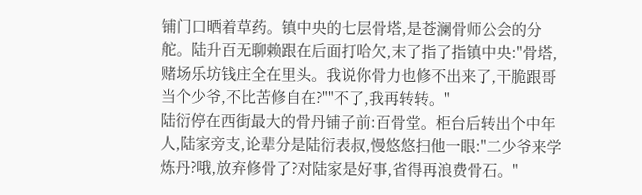铺门口晒着草药。镇中央的七层骨塔,是苍澜骨师公会的分舵。陆升百无聊赖跟在后面打哈欠,末了指了指镇中央:"骨塔,赌场乐坊钱庄全在里头。我说你骨力也修不出来了,干脆跟哥当个少爷,不比苦修自在?""不了,我再转转。"
陆衍停在西街最大的骨丹铺子前:百骨堂。柜台后转出个中年人,陆家旁支,论辈分是陆衍表叔,慢悠悠扫他一眼:"二少爷来学炼丹?哦,放弃修骨了?对陆家是好事,省得再浪费骨石。"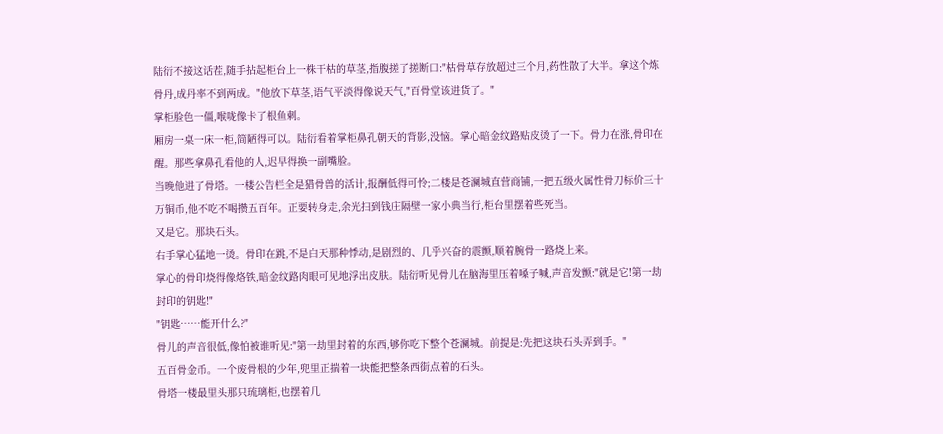陆衍不接这话茬,随手拈起柜台上一株干枯的草茎,指腹搓了搓断口:"枯骨草存放超过三个月,药性散了大半。拿这个炼骨丹,成丹率不到两成。"他放下草茎,语气平淡得像说天气,"百骨堂该进货了。"
掌柜脸色一僵,喉咙像卡了根鱼刺。
厢房一桌一床一柜,简陋得可以。陆衍看着掌柜鼻孔朝天的背影,没恼。掌心暗金纹路贴皮烫了一下。骨力在涨,骨印在醒。那些拿鼻孔看他的人,迟早得换一副嘴脸。
当晚他进了骨塔。一楼公告栏全是猎骨兽的活计,报酬低得可怜;二楼是苍澜城直营商铺,一把五级火属性骨刀标价三十万铜币,他不吃不喝攒五百年。正要转身走,余光扫到钱庄隔壁一家小典当行,柜台里摆着些死当。
又是它。那块石头。
右手掌心猛地一烫。骨印在跳,不是白天那种悸动,是剧烈的、几乎兴奋的震颤,顺着腕骨一路烧上来。
掌心的骨印烧得像烙铁,暗金纹路肉眼可见地浮出皮肤。陆衍听见骨儿在脑海里压着嗓子喊,声音发颤:"就是它!第一劫封印的钥匙!"
"钥匙……能开什么?"
骨儿的声音很低,像怕被谁听见:"第一劫里封着的东西,够你吃下整个苍澜城。前提是:先把这块石头弄到手。"
五百骨金币。一个废骨根的少年,兜里正揣着一块能把整条西街点着的石头。
骨塔一楼最里头那只琉璃柜,也摆着几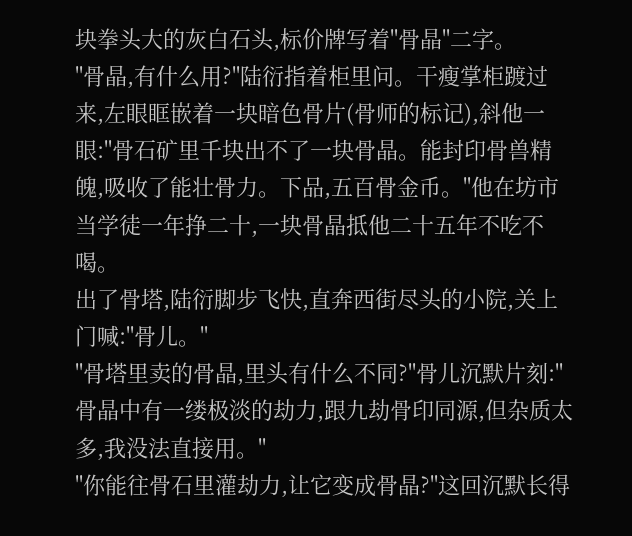块拳头大的灰白石头,标价牌写着"骨晶"二字。
"骨晶,有什么用?"陆衍指着柜里问。干瘦掌柜踱过来,左眼眶嵌着一块暗色骨片(骨师的标记),斜他一眼:"骨石矿里千块出不了一块骨晶。能封印骨兽精魄,吸收了能壮骨力。下品,五百骨金币。"他在坊市当学徒一年挣二十,一块骨晶抵他二十五年不吃不喝。
出了骨塔,陆衍脚步飞快,直奔西街尽头的小院,关上门喊:"骨儿。"
"骨塔里卖的骨晶,里头有什么不同?"骨儿沉默片刻:"骨晶中有一缕极淡的劫力,跟九劫骨印同源,但杂质太多,我没法直接用。"
"你能往骨石里灌劫力,让它变成骨晶?"这回沉默长得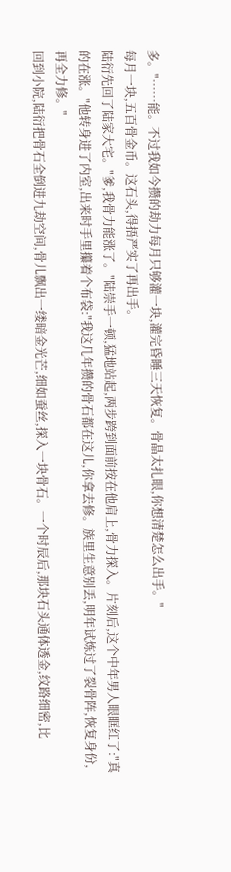多。"……能。不过我如今攒的劫力每月只够灌一块,灌完昏睡三天恢复。骨晶太扎眼,你想清楚怎么出手。"
每月一块,五百骨金币。这石头,得捂严实了再出手。
陆衍先回了陆家大宅。"爹,我骨力能涨了。"陆崇手一顿,猛地站起,两步跨到面前按在他肩上,骨力探入。片刻后,这个中年男人眼眶红了:"真的在涨。"他转身进了内室,出来时手里攥着个布袋:"我这几年攒的骨石都在这儿,你拿去修。族里生意别丢,明年试炼过了裂骨阵,恢复身份,再全力修。"
回到小院,陆衍把骨石全倒进九劫空间,骨儿飘出一缕暗金光芒,细如蚕丝,探入一块骨石。一个时辰后,那块石头通体透金,纹路细密,比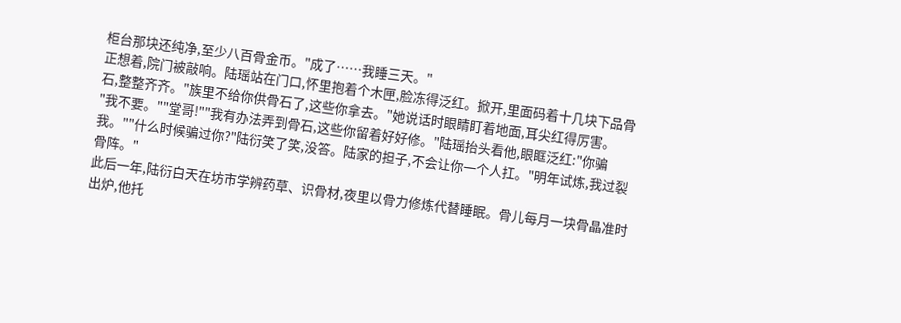柜台那块还纯净,至少八百骨金币。"成了……我睡三天。"
正想着,院门被敲响。陆瑶站在门口,怀里抱着个木匣,脸冻得泛红。掀开,里面码着十几块下品骨石,整整齐齐。"族里不给你供骨石了,这些你拿去。"她说话时眼睛盯着地面,耳尖红得厉害。
"我不要。""堂哥!""我有办法弄到骨石,这些你留着好好修。"陆瑶抬头看他,眼眶泛红:"你骗我。""什么时候骗过你?"陆衍笑了笑,没答。陆家的担子,不会让你一个人扛。"明年试炼,我过裂骨阵。"
此后一年,陆衍白天在坊市学辨药草、识骨材,夜里以骨力修炼代替睡眠。骨儿每月一块骨晶准时出炉,他托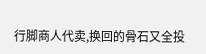行脚商人代卖,换回的骨石又全投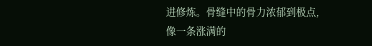进修炼。骨缝中的骨力浓郁到极点,像一条涨满的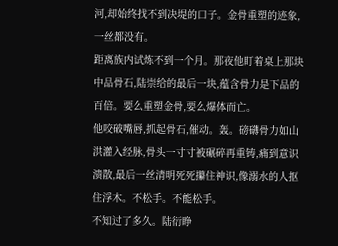河,却始终找不到决堤的口子。金骨重塑的迹象,一丝都没有。
距离族内试炼不到一个月。那夜他盯着桌上那块中品骨石,陆崇给的最后一块,蕴含骨力是下品的百倍。要么重塑金骨,要么爆体而亡。
他咬破嘴唇,抓起骨石,催动。轰。磅礴骨力如山洪灌入经脉,骨头一寸寸被碾碎再重铸,痛到意识溃散,最后一丝清明死死攥住神识,像溺水的人抠住浮木。不松手。不能松手。
不知过了多久。陆衍睁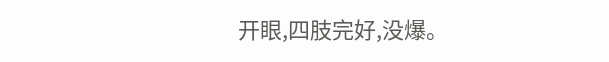开眼,四肢完好,没爆。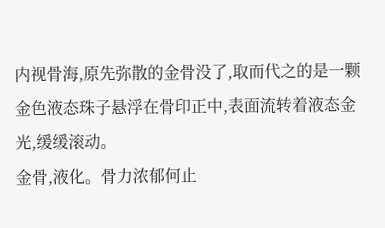内视骨海,原先弥散的金骨没了,取而代之的是一颗金色液态珠子悬浮在骨印正中,表面流转着液态金光,缓缓滚动。
金骨,液化。骨力浓郁何止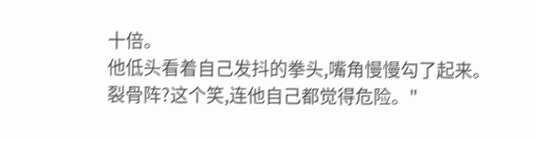十倍。
他低头看着自己发抖的拳头,嘴角慢慢勾了起来。
裂骨阵?这个笑,连他自己都觉得危险。"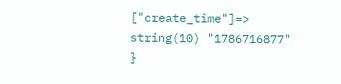["create_time"]=> string(10) "1786716877" }